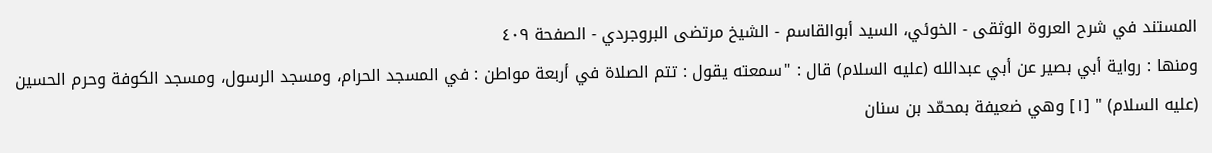المستند في شرح العروة الوثقى - الخوئي، السيد أبوالقاسم - الشيخ مرتضى البروجردي - الصفحة ٤٠٩
ومنها : رواية أبي بصير عن أبي عبدالله (عليه السلام) قال : "سمعته يقول : تتم الصلاة في أربعة مواطن : في المسجد الحرام، ومسجد الرسول، ومسجد الكوفة وحرم الحسين (عليه السلام) " [١] وهي ضعيفة بمحمّد بن سنان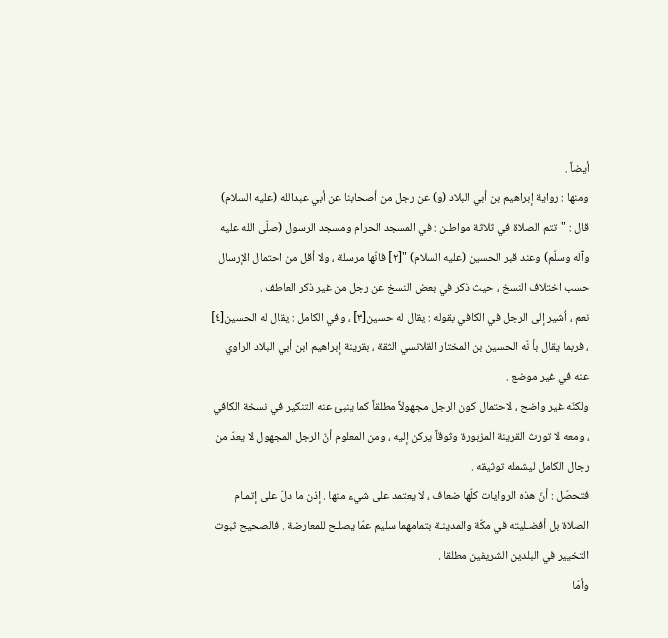أيضاً .
ومنها : رواية إبراهيم بن أبي البلاد (و) عن رجل من أصحابنا عن أبي عبدالله (عليه السلام) قال : "تتم الصلاة في ثلاثة مواطـن : في المسجد الحرام ومسجد الرسول (صلّى الله عليه وآله وسلّم) وعند قبر الحسين (عليه السلام) "[٢] فانّها مرسلة ، ولا أقل من احتمال الإرسال حسب اختلاف النسخ ، حيث ذكر في بعض النسخ عن رجل من غير ذكر العاطف .
نعم ، اُشير إلى الرجل في الكافي بقوله : يقال له حسين[٣] ، وفي الكامل : يقال له الحسين[٤] ، فربما يقال بأ نّه الحسين بن المختار القلانسي الثقة ، بقرينة إبراهيم ابن أبي البلاد الراوي عنه في غير موضع .
ولكنّه غير واضح ، لاحتمال كون الرجل مجهولاً مطلقاً كما ينبئ عنه التنكير في نسخة الكافي ، ومعه لا تورث القرينة المزبورة وثوقاً يركن إليه ، ومن المعلوم أنّ الرجل المجهول لا يعدّ من رجال الكامل ليشمله توثيقه .
فتحصّل : أنّ هذه الروايات كلّها ضعاف ، لا يعتمد على شيء منها . إذن ما دلّ على إتمـام الصلاة بل أفضـليته في مكّة والمدينـة بتمامهما سليم عمّا يصلـح للمعارضة . فالصحيح ثبوت التخيير في البلدين الشريفين مطلقا .
وأمّا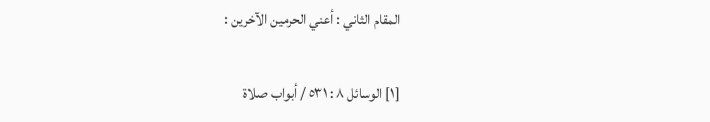المقام الثاني : أعني الحرمين الآخرين :

[١] الوسائل ٨ : ٥٣١ / أبواب صلاة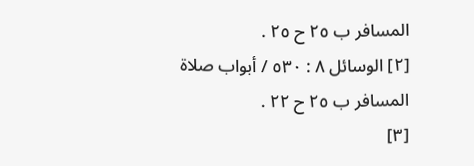المسافر ب ٢٥ ح ٢٥ .
[٢] الوسائل ٨ : ٥٣٠ / أبواب صلاة المسافر ب ٢٥ ح ٢٢ .
[٣]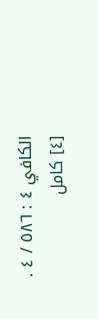الكافي ٤ : ٥٨٦ / ٤ .
[٤] كامل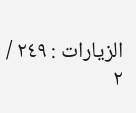الزيارات : ٢٤٩ / ٢